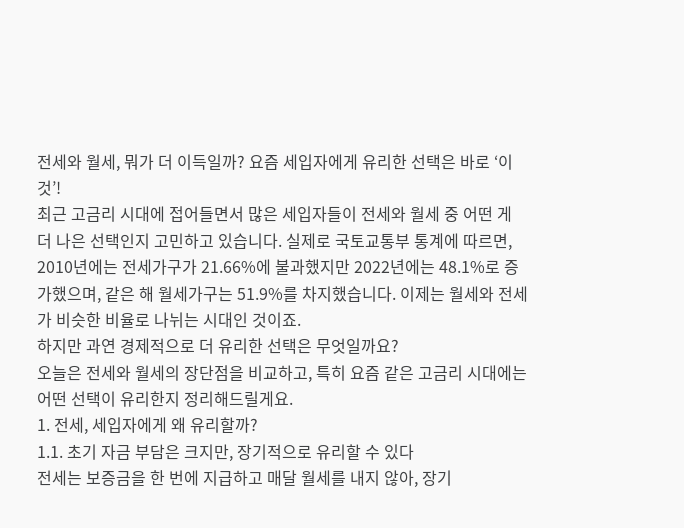전세와 월세, 뭐가 더 이득일까? 요즘 세입자에게 유리한 선택은 바로 ‘이것’!
최근 고금리 시대에 접어들면서 많은 세입자들이 전세와 월세 중 어떤 게 더 나은 선택인지 고민하고 있습니다. 실제로 국토교통부 통계에 따르면, 2010년에는 전세가구가 21.66%에 불과했지만 2022년에는 48.1%로 증가했으며, 같은 해 월세가구는 51.9%를 차지했습니다. 이제는 월세와 전세가 비슷한 비율로 나뉘는 시대인 것이죠.
하지만 과연 경제적으로 더 유리한 선택은 무엇일까요?
오늘은 전세와 월세의 장단점을 비교하고, 특히 요즘 같은 고금리 시대에는 어떤 선택이 유리한지 정리해드릴게요.
1. 전세, 세입자에게 왜 유리할까?
1.1. 초기 자금 부담은 크지만, 장기적으로 유리할 수 있다
전세는 보증금을 한 번에 지급하고 매달 월세를 내지 않아, 장기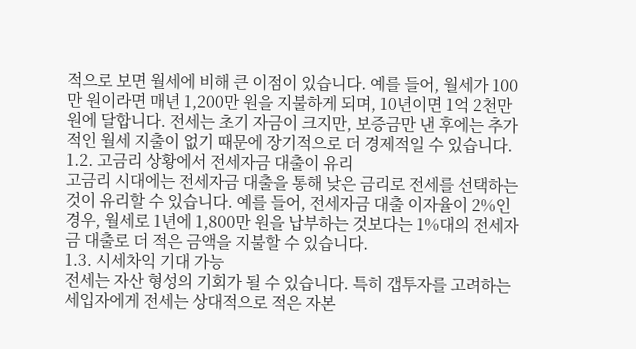적으로 보면 월세에 비해 큰 이점이 있습니다. 예를 들어, 월세가 100만 원이라면 매년 1,200만 원을 지불하게 되며, 10년이면 1억 2천만 원에 달합니다. 전세는 초기 자금이 크지만, 보증금만 낸 후에는 추가적인 월세 지출이 없기 때문에 장기적으로 더 경제적일 수 있습니다.
1.2. 고금리 상황에서 전세자금 대출이 유리
고금리 시대에는 전세자금 대출을 통해 낮은 금리로 전세를 선택하는 것이 유리할 수 있습니다. 예를 들어, 전세자금 대출 이자율이 2%인 경우, 월세로 1년에 1,800만 원을 납부하는 것보다는 1%대의 전세자금 대출로 더 적은 금액을 지불할 수 있습니다.
1.3. 시세차익 기대 가능
전세는 자산 형성의 기회가 될 수 있습니다. 특히 갭투자를 고려하는 세입자에게 전세는 상대적으로 적은 자본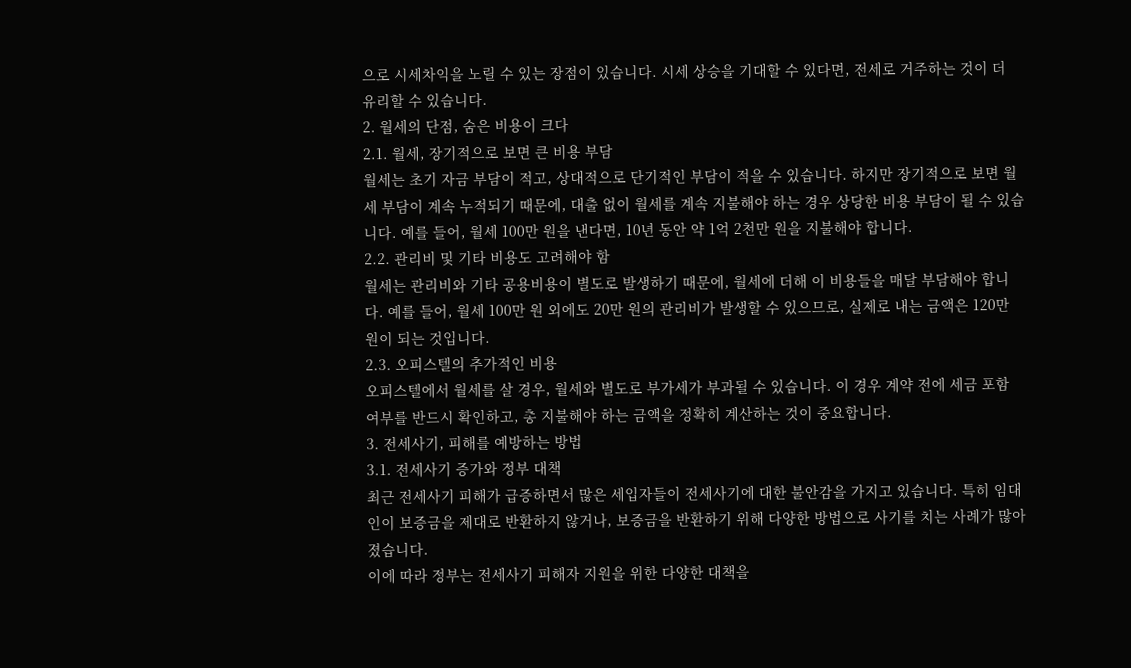으로 시세차익을 노릴 수 있는 장점이 있습니다. 시세 상승을 기대할 수 있다면, 전세로 거주하는 것이 더 유리할 수 있습니다.
2. 월세의 단점, 숨은 비용이 크다
2.1. 월세, 장기적으로 보면 큰 비용 부담
월세는 초기 자금 부담이 적고, 상대적으로 단기적인 부담이 적을 수 있습니다. 하지만 장기적으로 보면 월세 부담이 계속 누적되기 때문에, 대출 없이 월세를 계속 지불해야 하는 경우 상당한 비용 부담이 될 수 있습니다. 예를 들어, 월세 100만 원을 낸다면, 10년 동안 약 1억 2천만 원을 지불해야 합니다.
2.2. 관리비 및 기타 비용도 고려해야 함
월세는 관리비와 기타 공용비용이 별도로 발생하기 때문에, 월세에 더해 이 비용들을 매달 부담해야 합니다. 예를 들어, 월세 100만 원 외에도 20만 원의 관리비가 발생할 수 있으므로, 실제로 내는 금액은 120만 원이 되는 것입니다.
2.3. 오피스텔의 추가적인 비용
오피스텔에서 월세를 살 경우, 월세와 별도로 부가세가 부과될 수 있습니다. 이 경우 계약 전에 세금 포함 여부를 반드시 확인하고, 총 지불해야 하는 금액을 정확히 계산하는 것이 중요합니다.
3. 전세사기, 피해를 예방하는 방법
3.1. 전세사기 증가와 정부 대책
최근 전세사기 피해가 급증하면서 많은 세입자들이 전세사기에 대한 불안감을 가지고 있습니다. 특히 임대인이 보증금을 제대로 반환하지 않거나, 보증금을 반환하기 위해 다양한 방법으로 사기를 치는 사례가 많아졌습니다.
이에 따라 정부는 전세사기 피해자 지원을 위한 다양한 대책을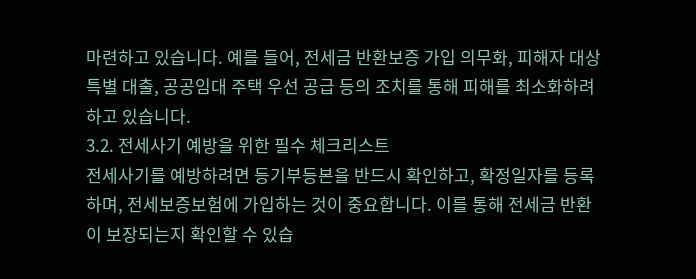마련하고 있습니다. 예를 들어, 전세금 반환보증 가입 의무화, 피해자 대상 특별 대출, 공공임대 주택 우선 공급 등의 조치를 통해 피해를 최소화하려 하고 있습니다.
3.2. 전세사기 예방을 위한 필수 체크리스트
전세사기를 예방하려면 등기부등본을 반드시 확인하고, 확정일자를 등록하며, 전세보증보험에 가입하는 것이 중요합니다. 이를 통해 전세금 반환이 보장되는지 확인할 수 있습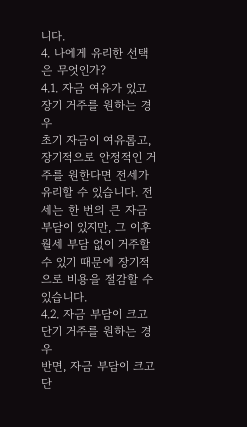니다.
4. 나에게 유리한 선택은 무엇인가?
4.1. 자금 여유가 있고 장기 거주를 원하는 경우
초기 자금이 여유롭고, 장기적으로 안정적인 거주를 원한다면 전세가 유리할 수 있습니다. 전세는 한 번의 큰 자금 부담이 있지만, 그 이후 월세 부담 없이 거주할 수 있기 때문에 장기적으로 비용을 절감할 수 있습니다.
4.2. 자금 부담이 크고 단기 거주를 원하는 경우
반면, 자금 부담이 크고 단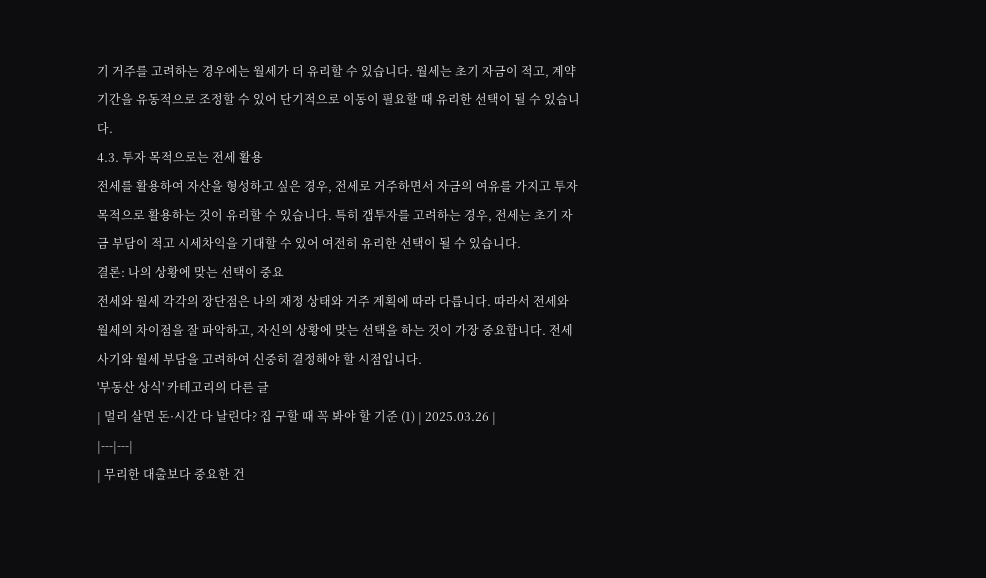기 거주를 고려하는 경우에는 월세가 더 유리할 수 있습니다. 월세는 초기 자금이 적고, 계약 기간을 유동적으로 조정할 수 있어 단기적으로 이동이 필요할 때 유리한 선택이 될 수 있습니다.
4.3. 투자 목적으로는 전세 활용
전세를 활용하여 자산을 형성하고 싶은 경우, 전세로 거주하면서 자금의 여유를 가지고 투자 목적으로 활용하는 것이 유리할 수 있습니다. 특히 갭투자를 고려하는 경우, 전세는 초기 자금 부담이 적고 시세차익을 기대할 수 있어 여전히 유리한 선택이 될 수 있습니다.
결론: 나의 상황에 맞는 선택이 중요
전세와 월세 각각의 장단점은 나의 재정 상태와 거주 계획에 따라 다릅니다. 따라서 전세와 월세의 차이점을 잘 파악하고, 자신의 상황에 맞는 선택을 하는 것이 가장 중요합니다. 전세사기와 월세 부담을 고려하여 신중히 결정해야 할 시점입니다.
'부동산 상식' 카테고리의 다른 글
| 멀리 살면 돈·시간 다 날린다? 집 구할 때 꼭 봐야 할 기준 (1) | 2025.03.26 |
|---|---|
| 무리한 대출보다 중요한 건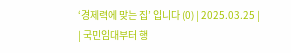‘경제력에 맞는 집’ 입니다 (0) | 2025.03.25 |
| 국민임대부터 행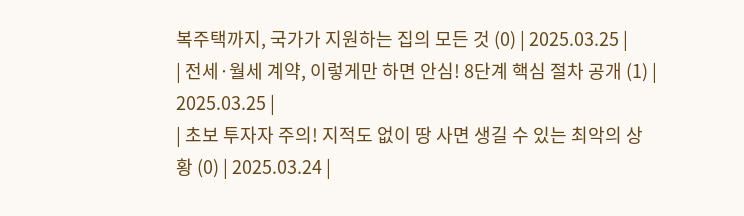복주택까지, 국가가 지원하는 집의 모든 것 (0) | 2025.03.25 |
| 전세·월세 계약, 이렇게만 하면 안심! 8단계 핵심 절차 공개 (1) | 2025.03.25 |
| 초보 투자자 주의! 지적도 없이 땅 사면 생길 수 있는 최악의 상황 (0) | 2025.03.24 |